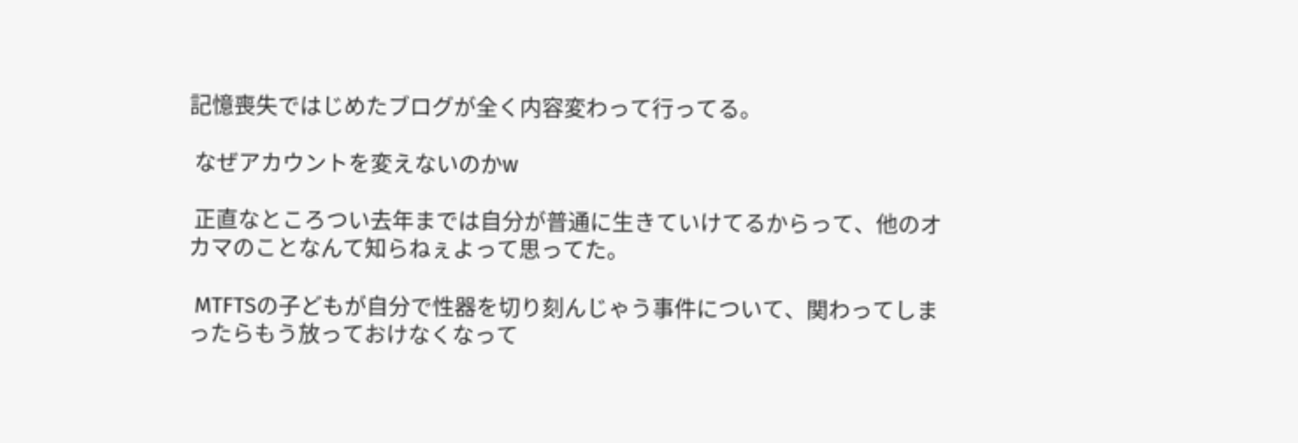記憶喪失ではじめたブログが全く内容変わって行ってる。

 なぜアカウントを変えないのかw

 正直なところつい去年までは自分が普通に生きていけてるからって、他のオカマのことなんて知らねぇよって思ってた。

 MTFTSの子どもが自分で性器を切り刻んじゃう事件について、関わってしまったらもう放っておけなくなって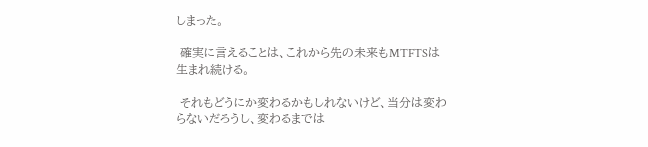しまった。

 確実に言えることは、これから先の未来もMTFTSは生まれ続ける。

 それもどうにか変わるかもしれないけど、当分は変わらないだろうし、変わるまでは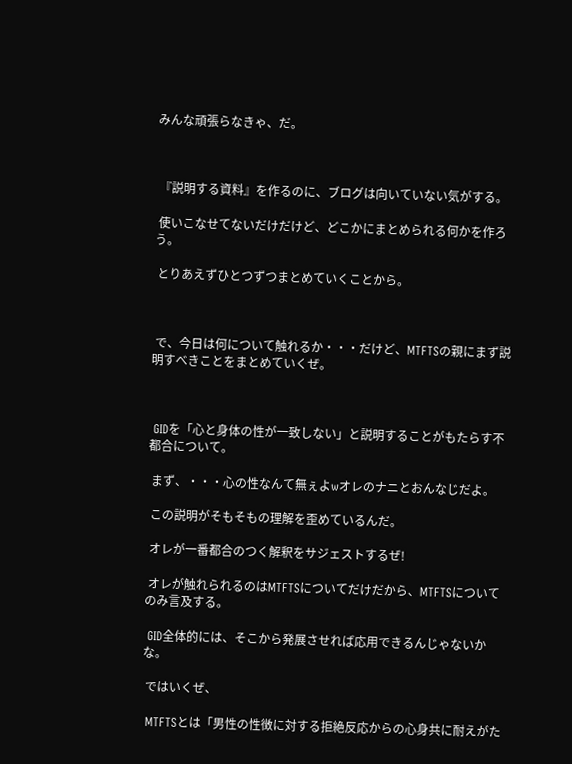みんな頑張らなきゃ、だ。



 『説明する資料』を作るのに、ブログは向いていない気がする。

 使いこなせてないだけだけど、どこかにまとめられる何かを作ろう。

 とりあえずひとつずつまとめていくことから。



 で、今日は何について触れるか・・・だけど、MTFTSの親にまず説明すべきことをまとめていくぜ。



 GIDを「心と身体の性が一致しない」と説明することがもたらす不都合について。

 まず、・・・心の性なんて無ぇよwオレのナニとおんなじだよ。

 この説明がそもそもの理解を歪めているんだ。

 オレが一番都合のつく解釈をサジェストするぜ!

 オレが触れられるのはMTFTSについてだけだから、MTFTSについてのみ言及する。

 GID全体的には、そこから発展させれば応用できるんじゃないかな。

 ではいくぜ、

 MTFTSとは「男性の性徴に対する拒絶反応からの心身共に耐えがた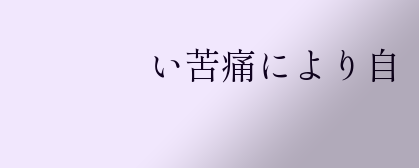い苦痛により自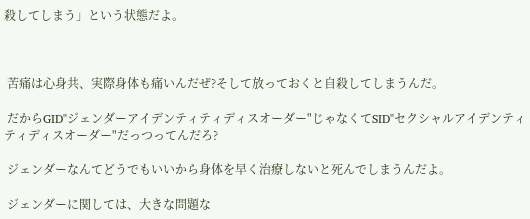殺してしまう」という状態だよ。



 苦痛は心身共、実際身体も痛いんだぜ?そして放っておくと自殺してしまうんだ。

 だからGID"ジェンダーアイデンティティディスオーダー"じゃなくてSID"セクシャルアイデンティティディスオーダー"だっつってんだろ?

 ジェンダーなんてどうでもいいから身体を早く治療しないと死んでしまうんだよ。

 ジェンダーに関しては、大きな問題な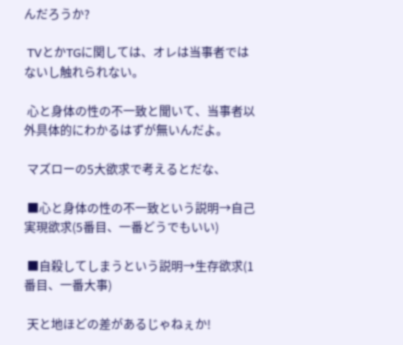んだろうか?

 TVとかTGに関しては、オレは当事者ではないし触れられない。

 心と身体の性の不一致と聞いて、当事者以外具体的にわかるはずが無いんだよ。

 マズローの5大欲求で考えるとだな、

 ■心と身体の性の不一致という説明→自己実現欲求(5番目、一番どうでもいい)

 ■自殺してしまうという説明→生存欲求(1番目、一番大事)

 天と地ほどの差があるじゃねぇか!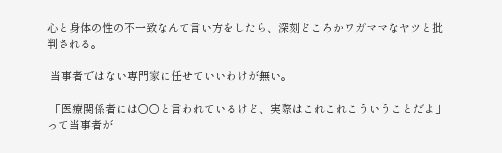心と身体の性の不一致なんて言い方をしたら、深刻どころかワガママなヤツと批判される。

 当事者ではない専門家に任せていいわけが無い。

 「医療関係者には○○と言われているけど、実際はこれこれこういうことだよ」って当事者が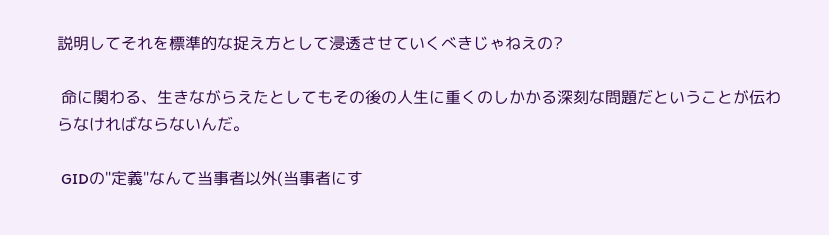説明してそれを標準的な捉え方として浸透させていくべきじゃねえの?

 命に関わる、生きながらえたとしてもその後の人生に重くのしかかる深刻な問題だということが伝わらなければならないんだ。

 GIDの"定義"なんて当事者以外(当事者にす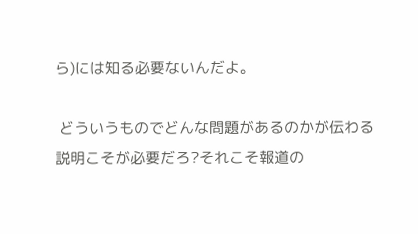ら)には知る必要ないんだよ。

 どういうものでどんな問題があるのかが伝わる説明こそが必要だろ?それこそ報道の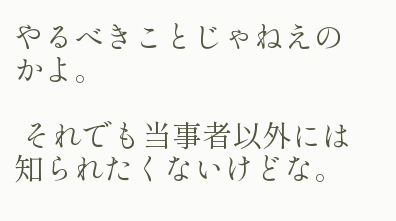やるべきことじゃねえのかよ。

 それでも当事者以外には知られたくないけどな。